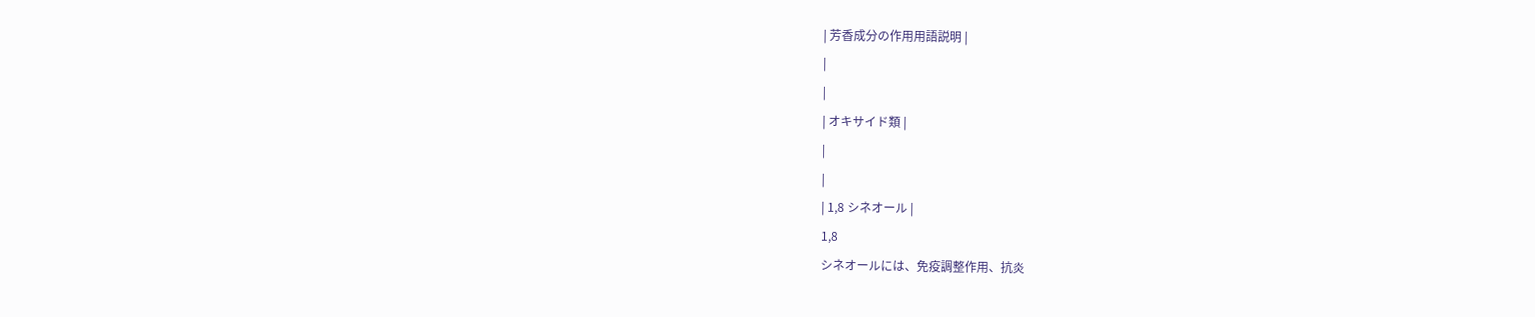| 芳香成分の作用用語説明 |
|
|
| オキサイド類 |
|
|
| 1,8 シネオール |
1,8
シネオールには、免疫調整作用、抗炎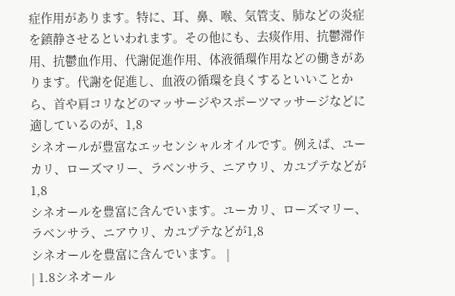症作用があります。特に、耳、鼻、喉、気管支、肺などの炎症を鎮静させるといわれます。その他にも、去痰作用、抗鬱滞作用、抗鬱血作用、代謝促進作用、体液循環作用などの働きがあります。代謝を促進し、血液の循環を良くするといいことから、首や肩コリなどのマッサージやスポーツマッサージなどに適しているのが、1,8
シネオールが豊富なエッセンシャルオイルです。例えば、ユーカリ、ローズマリー、ラベンサラ、ニアウリ、カユプテなどが1,8
シネオールを豊富に含んでいます。ユーカリ、ローズマリー、ラベンサラ、ニアウリ、カユプテなどが1,8
シネオールを豊富に含んでいます。 |
| 1.8シネオール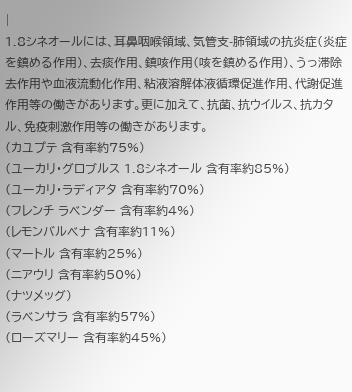|
1.8シネオールには、耳鼻咽喉領域、気管支-肺領域の抗炎症(炎症を鎮める作用)、去痰作用、鎮咳作用(咳を鎮める作用)、うっ滞除去作用や血液流動化作用、粘液溶解体液循環促進作用、代謝促進作用等の働きがあります。更に加えて、抗菌、抗ウイルス、抗カタル、免疫刺激作用等の働きがあります。
(カユプテ 含有率約75%)
(ユーカリ・グロブルス 1.8シネオール 含有率約85%)
(ユーカリ・ラディアタ 含有率約70%)
(フレンチ ラベンダー 含有率約4%)
(レモンバルベナ 含有率約11%)
(マートル 含有率約25%)
(ニアウリ 含有率約50%)
(ナツメッグ)
(ラベンサラ 含有率約57%)
(ローズマリー 含有率約45%)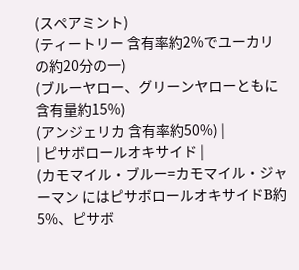(スペアミント)
(ティートリー 含有率約2%でユーカリの約20分の一)
(ブルーヤロー、グリーンヤローともに含有量約15%)
(アンジェリカ 含有率約50%) |
| ピサボロールオキサイド |
(カモマイル・ブルー=カモマイル・ジャーマン にはピサボロールオキサイドB約5%、ピサボ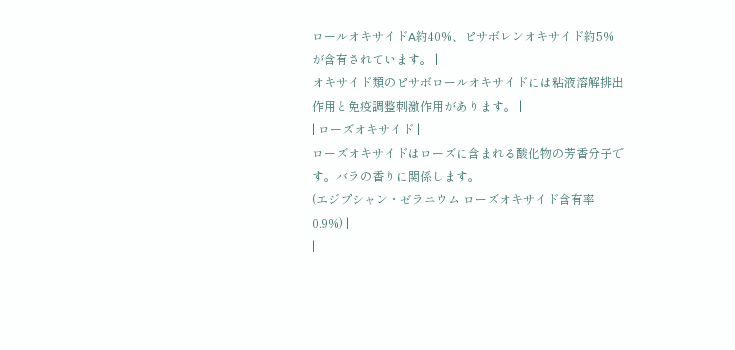ロールオキサイドA約40%、ピサボレンオキサイド約5%
が含有されています。 |
オキサイド類のピサボロールオキサイドには粘液溶解排出作用と免疫調整刺激作用があります。 |
| ローズオキサイド |
ローズオキサイドはローズに含まれる酸化物の芳香分子です。バラの香りに関係します。
(エジプシャン・ゼラニウム ローズオキサイド含有率0.9%) |
|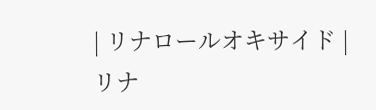| リナロールオキサイド |
リナ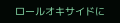ロールオキサイドに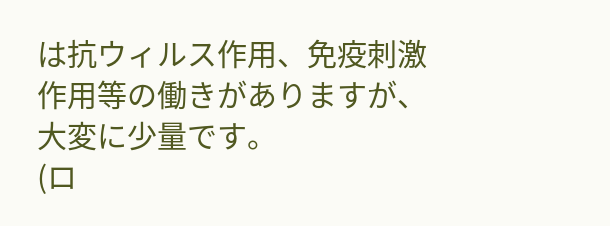は抗ウィルス作用、免疫刺激作用等の働きがありますが、大変に少量です。
(ロ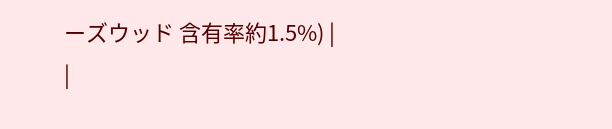ーズウッド 含有率約1.5%) |
|